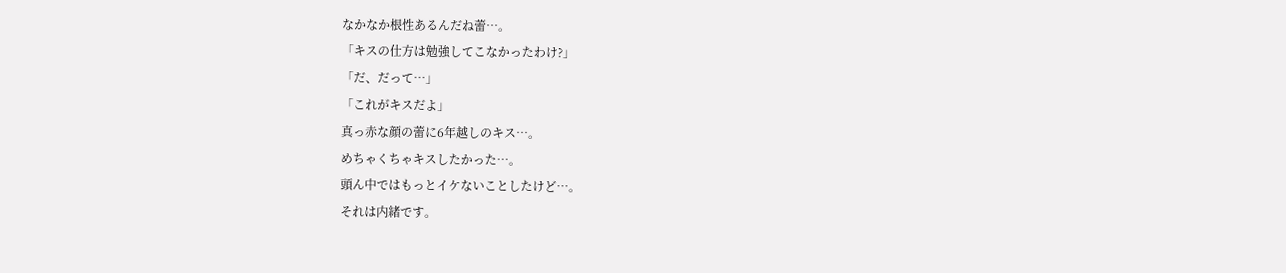なかなか根性あるんだね蕾…。
「キスの仕方は勉強してこなかったわけ?」
「だ、だって…」
「これがキスだよ」
真っ赤な顔の蕾に6年越しのキス…。
めちゃくちゃキスしたかった…。
頭ん中ではもっとイケないことしたけど…。
それは内緒です。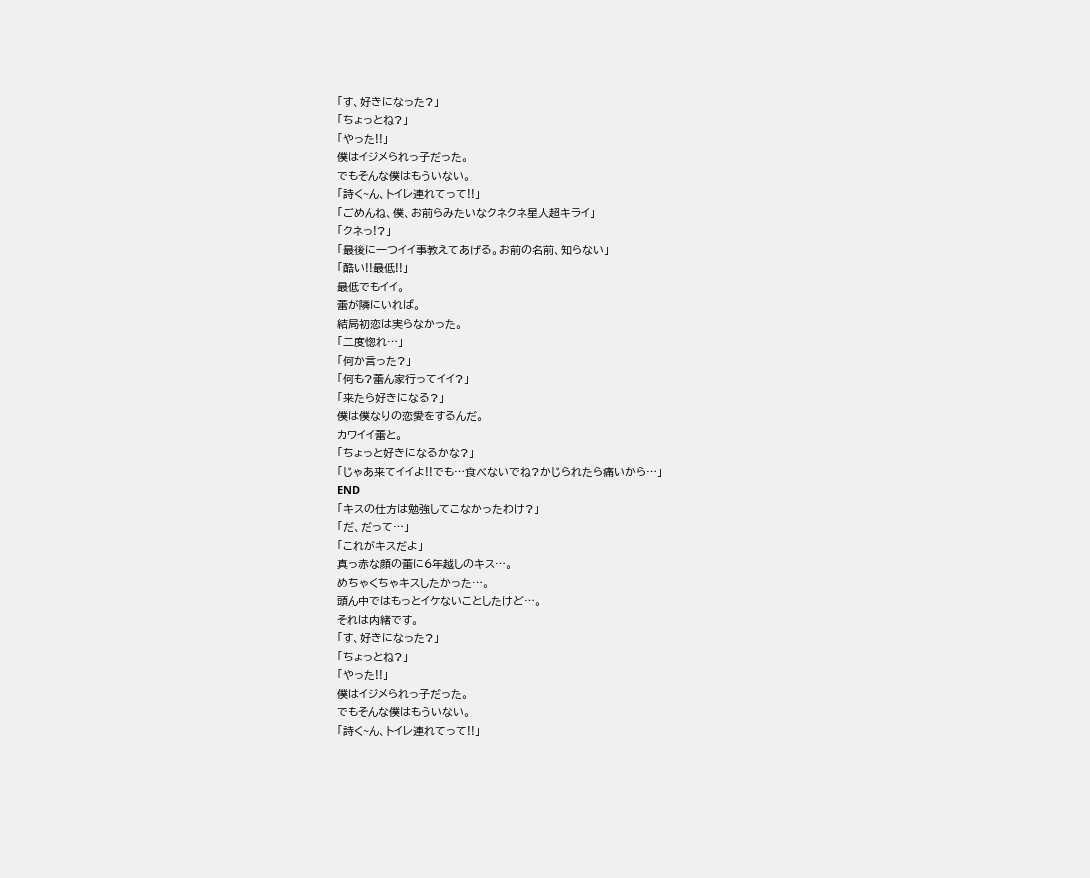「す、好きになった?」
「ちょっとね?」
「やった!!」
僕はイジメられっ子だった。
でもそんな僕はもういない。
「詩く~ん、トイレ連れてって!!」
「ごめんね、僕、お前らみたいなクネクネ星人超キライ」
「クネっ!?」
「最後に一つイイ事教えてあげる。お前の名前、知らない」
「酷い!!最低!!」
最低でもイイ。
蕾が隣にいれば。
結局初恋は実らなかった。
「二度惚れ…」
「何か言った?」
「何も?蕾ん家行ってイイ?」
「来たら好きになる?」
僕は僕なりの恋愛をするんだ。
カワイイ蕾と。
「ちょっと好きになるかな?」
「じゃあ来てイイよ!!でも…食べないでね?かじられたら痛いから…」
END
「キスの仕方は勉強してこなかったわけ?」
「だ、だって…」
「これがキスだよ」
真っ赤な顔の蕾に6年越しのキス…。
めちゃくちゃキスしたかった…。
頭ん中ではもっとイケないことしたけど…。
それは内緒です。
「す、好きになった?」
「ちょっとね?」
「やった!!」
僕はイジメられっ子だった。
でもそんな僕はもういない。
「詩く~ん、トイレ連れてって!!」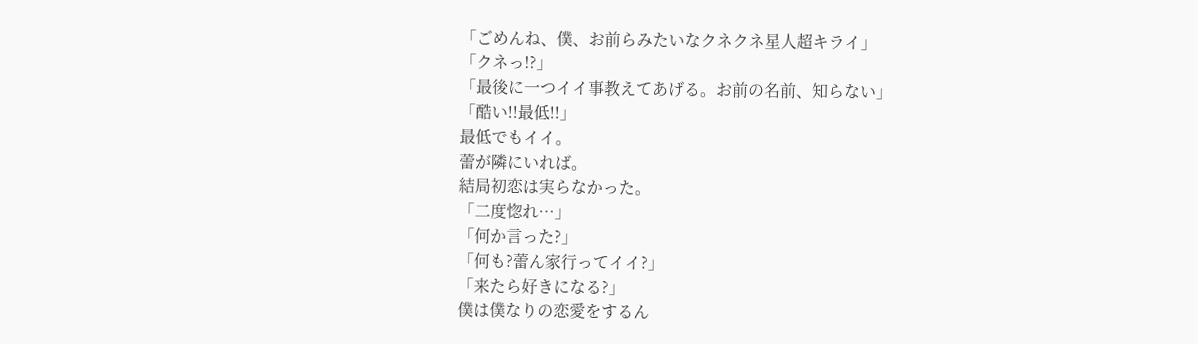「ごめんね、僕、お前らみたいなクネクネ星人超キライ」
「クネっ!?」
「最後に一つイイ事教えてあげる。お前の名前、知らない」
「酷い!!最低!!」
最低でもイイ。
蕾が隣にいれば。
結局初恋は実らなかった。
「二度惚れ…」
「何か言った?」
「何も?蕾ん家行ってイイ?」
「来たら好きになる?」
僕は僕なりの恋愛をするん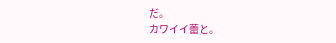だ。
カワイイ蕾と。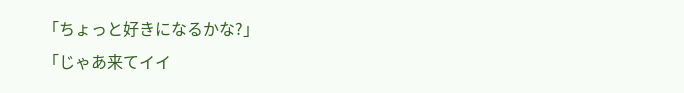「ちょっと好きになるかな?」
「じゃあ来てイイ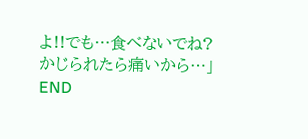よ!!でも…食べないでね?かじられたら痛いから…」
END